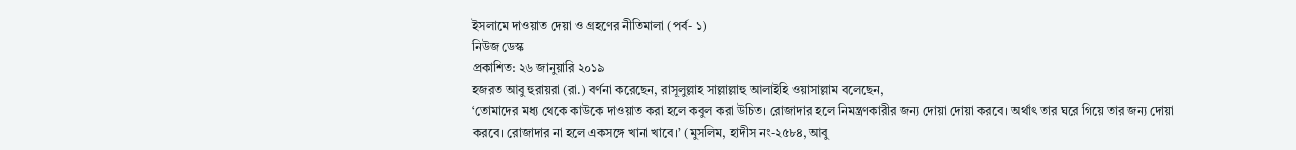ইসলামে দাওয়াত দেয়া ও গ্রহণের নীতিমালা (পর্ব- ১)
নিউজ ডেস্ক
প্রকাশিত: ২৬ জানুয়ারি ২০১৯
হজরত আবু হুরায়রা (রা.) বর্ণনা করেছেন, রাসূলুল্লাহ সাল্লাল্লাহু আলাইহি ওয়াসাল্লাম বলেছেন,
‘তোমাদের মধ্য থেকে কাউকে দাওয়াত করা হলে কবুল করা উচিত। রোজাদার হলে নিমন্ত্রণকারীর জন্য দোয়া দোয়া করবে। অর্থাৎ তার ঘরে গিয়ে তার জন্য দোয়া করবে। রোজাদার না হলে একসঙ্গে খানা খাবে।’ (মুসলিম, হাদীস নং-২৫৮৪, আবু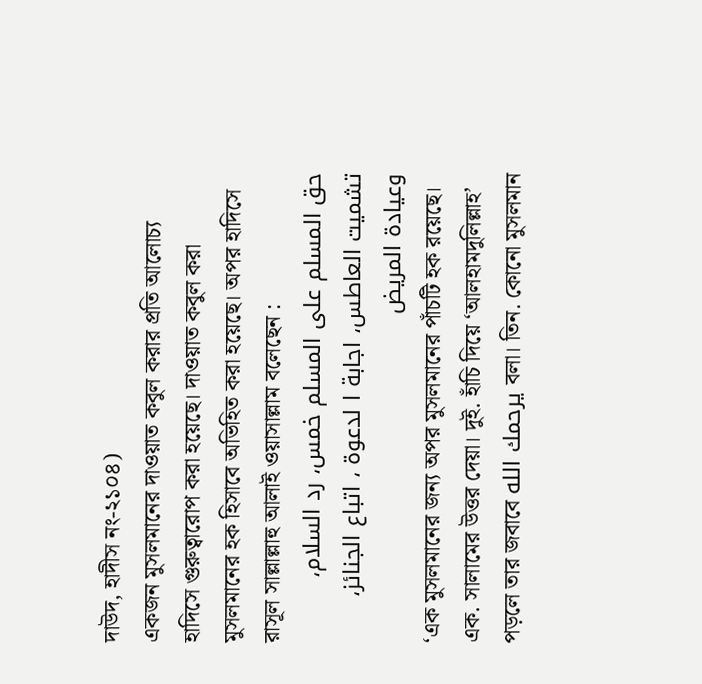দাউদ, হাদীস নং-২১০৪)
একজন মুসলমানের দাওয়াত কবুল করার প্রতি আলোচ্য হাদিসে গুরুত্বারোপ করা হয়েছে। দাওয়াত কবুল করা মুসলমানের হক হিসাবে অভিহিত করা হয়েছে। অপর হাদিসে রাসূল সাল্লাল্লাহু আলাই ওয়াসাল্লাম বলেছেন :
حق المسلم على المسلم خمس، رد السلام، تشميت العاطس، اجابة ا لدعوة ، اتباع الجنائز، وعيادة المريض
‘এক মুসলমানের জন্য অপর মুসলমানের পাঁচটি হক রয়েছে। এক. সালামের উত্তর দেয়া। দুই. হাঁচি দিয়ে ‘আলহামদুলিল্লাহ’ পড়লে তার জবাবে يرحمك الله বলা। তিন. কোনো মুসলমান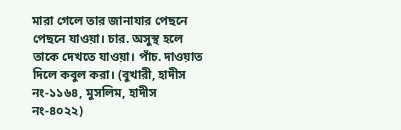মারা গেলে তার জানাযার পেছনে পেছনে যাওয়া। চার. অসুস্থ হলে তাকে দেখতে যাওয়া। পাঁচ. দাওয়াত দিলে কবুল করা। (বুখারী, হাদীস নং-১১৬৪, মুসলিম, হাদীস নং-৪০২২)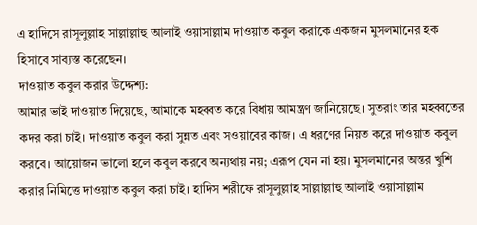এ হাদিসে রাসূলুল্লাহ সাল্লাল্লাহু আলাই ওয়াসাল্লাম দাওয়াত কবুল করাকে একজন মুসলমানের হক হিসাবে সাব্যস্ত করেছেন।
দাওয়াত কবুল করার উদ্দেশ্য:
আমার ভাই দাওয়াত দিয়েছে, আমাকে মহব্বত করে বিধায় আমন্ত্রণ জানিয়েছে। সুতরাং তার মহব্বতের কদর করা চাই। দাওয়াত কবুল করা সুন্নত এবং সওয়াবের কাজ। এ ধরণের নিয়ত করে দাওয়াত কবুল করবে। আয়োজন ভালো হলে কবুল করবে অন্যথায় নয়; এরূপ যেন না হয়। মুসলমানের অন্তর খুশি করার নিমিত্তে দাওয়াত কবুল করা চাই। হাদিস শরীফে রাসূলুল্লাহ সাল্লাল্লাহু আলাই ওয়াসাল্লাম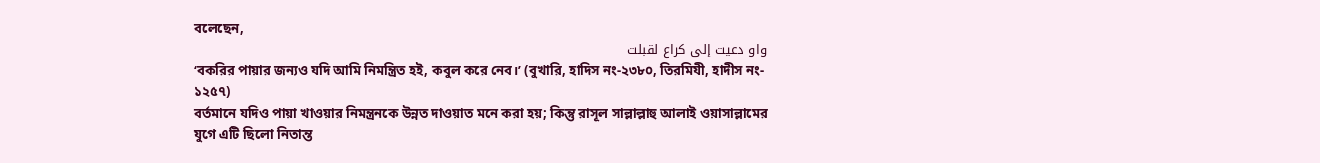বলেছেন,
واو دعيت إلى كراع لقبلت
‘বকরির পায়ার জন্যও যদি আমি নিমন্ত্রিত হই, কবুল করে নেব।’ (বুখারি, হাদিস নং-২৩৮০, তিরমিযী, হাদীস নং- ১২৫৭)
বর্তমানে যদিও পায়া খাওয়ার নিমন্ত্রনকে উন্নত দাওয়াত মনে করা হয়; কিন্তু রাসূল সাল্লাল্লাহু আলাই ওয়াসাল্লামের যুগে এটি ছিলো নিতান্ত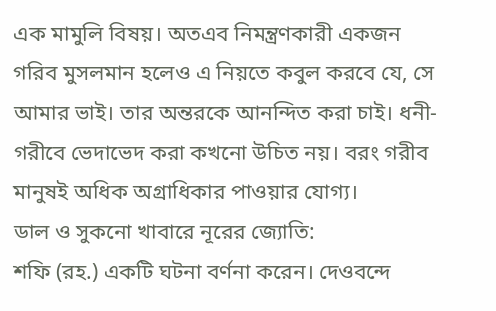এক মামুলি বিষয়। অতএব নিমন্ত্রণকারী একজন গরিব মুসলমান হলেও এ নিয়তে কবুল করবে যে, সে আমার ভাই। তার অন্তরকে আনন্দিত করা চাই। ধনী-গরীবে ভেদাভেদ করা কখনো উচিত নয়। বরং গরীব মানুষই অধিক অগ্রাধিকার পাওয়ার যোগ্য।
ডাল ও সুকনো খাবারে নূরের জ্যোতি:
শফি (রহ.) একটি ঘটনা বর্ণনা করেন। দেওবন্দে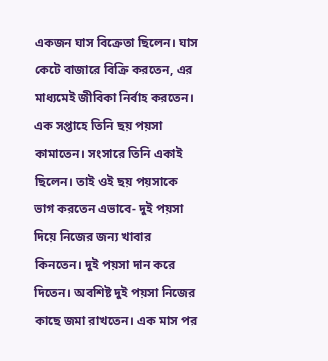একজন ঘাস বিক্রেতা ছিলেন। ঘাস কেটে বাজারে বিক্রি করতেন, এর মাধ্যমেই জীবিকা নির্বাহ করতেন। এক সপ্তাহে তিনি ছয় পয়সা কামাতেন। সংসারে তিনি একাই ছিলেন। তাই ওই ছয় পয়সাকে ভাগ করতেন এভাবে- দুই পয়সা দিয়ে নিজের জন্য খাবার কিনতেন। দুই পয়সা দান করে দিতেন। অবশিষ্ট দুই পয়সা নিজের কাছে জমা রাখতেন। এক মাস পর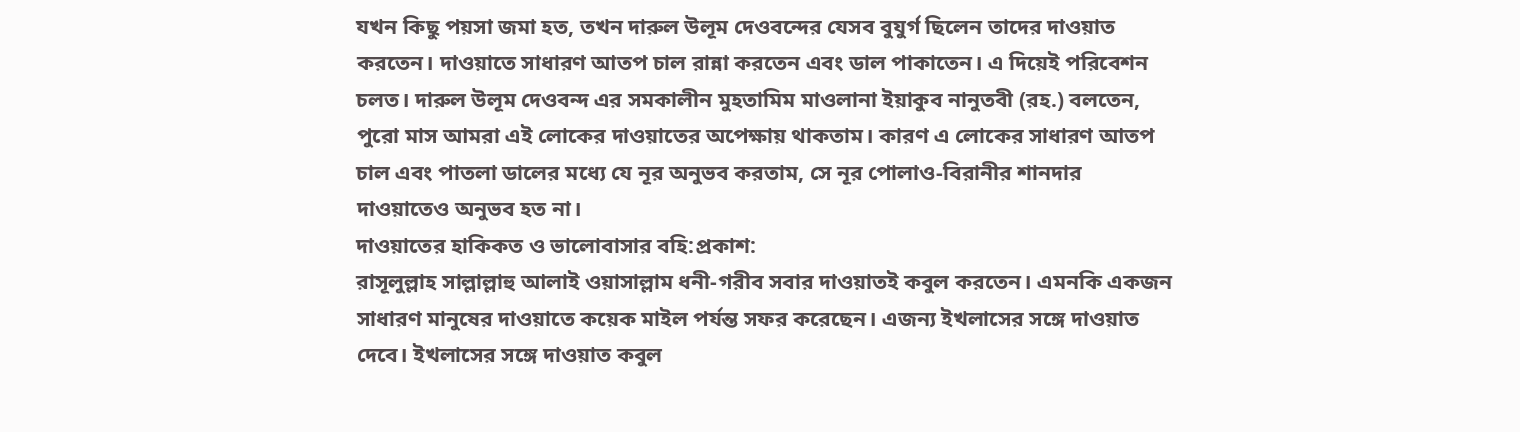যখন কিছু পয়সা জমা হত, তখন দারুল উলূম দেওবন্দের যেসব বুযুর্গ ছিলেন তাদের দাওয়াত করতেন। দাওয়াতে সাধারণ আতপ চাল রান্না করতেন এবং ডাল পাকাতেন। এ দিয়েই পরিবেশন চলত। দারুল উলূম দেওবন্দ এর সমকালীন মুহতামিম মাওলানা ইয়াকুব নানুতবী (রহ.) বলতেন, পুরো মাস আমরা এই লোকের দাওয়াতের অপেক্ষায় থাকতাম। কারণ এ লোকের সাধারণ আতপ চাল এবং পাতলা ডালের মধ্যে যে নূর অনুভব করতাম, সে নূর পোলাও-বিরানীর শানদার দাওয়াতেও অনুভব হত না।
দাওয়াতের হাকিকত ও ভালোবাসার বহি:প্রকাশ:
রাসূলুল্লাহ সাল্লাল্লাহু আলাই ওয়াসাল্লাম ধনী-গরীব সবার দাওয়াতই কবুল করতেন। এমনকি একজন সাধারণ মানুষের দাওয়াতে কয়েক মাইল পর্যন্ত সফর করেছেন। এজন্য ইখলাসের সঙ্গে দাওয়াত দেবে। ইখলাসের সঙ্গে দাওয়াত কবুল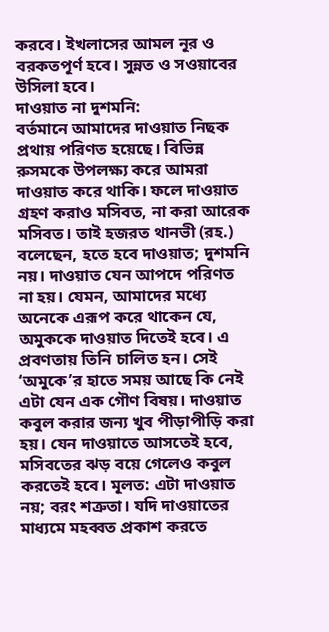করবে। ইখলাসের আমল নূর ও বরকতপূর্ণ হবে। সুন্নত ও সওয়াবের উসিলা হবে।
দাওয়াত না দুশমনি:
বর্তমানে আমাদের দাওয়াত নিছক প্রথায় পরিণত হয়েছে। বিভিন্ন রুসমকে উপলক্ষ্য করে আমরা দাওয়াত করে থাকি। ফলে দাওয়াত গ্রহণ করাও মসিবত, না করা আরেক মসিবত। তাই হজরত থানভী (রহ.) বলেছেন, হতে হবে দাওয়াত; দুশমনি নয়। দাওয়াত যেন আপদে পরিণত না হয়। যেমন, আমাদের মধ্যে অনেকে এরূপ করে থাকেন যে, অমুককে দাওয়াত দিতেই হবে। এ প্রবণতায় তিনি চালিত হন। সেই ‘অমুকে’র হাতে সময় আছে কি নেই এটা যেন এক গৌণ বিষয়। দাওয়াত কবুল করার জন্য খুব পীড়াপীড়ি করা হয়। যেন দাওয়াতে আসতেই হবে, মসিবতের ঝড় বয়ে গেলেও কবুল করতেই হবে। মূলত: এটা দাওয়াত নয়; বরং শত্রুতা। যদি দাওয়াতের মাধ্যমে মহব্বত প্রকাশ করতে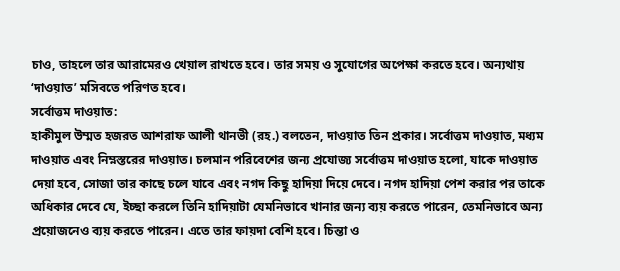চাও, তাহলে তার আরামেরও খেয়াল রাখতে হবে। তার সময় ও সুযোগের অপেক্ষা করতে হবে। অন্যথায় ‘দাওয়াত’ মসিবতে পরিণত হবে।
সর্বোত্তম দাওয়াত:
হাকীমুল উম্মত হজরত আশরাফ আলী থানভী (রহ.) বলতেন, দাওয়াত তিন প্রকার। সর্বোত্তম দাওয়াত, মধ্যম দাওয়াত এবং নিম্নস্তরের দাওয়াত। চলমান পরিবেশের জন্য প্রযোজ্য সর্বোত্তম দাওয়াত হলো, যাকে দাওয়াত দেয়া হবে, সোজা তার কাছে চলে যাবে এবং নগদ কিছু হাদিয়া দিয়ে দেবে। নগদ হাদিয়া পেশ করার পর তাকে অধিকার দেবে যে, ইচ্ছা করলে তিনি হাদিয়াটা যেমনিভাবে খানার জন্য ব্যয় করতে পারেন, তেমনিভাবে অন্য প্রয়োজনেও ব্যয় করতে পারেন। এতে তার ফায়দা বেশি হবে। চিন্তা ও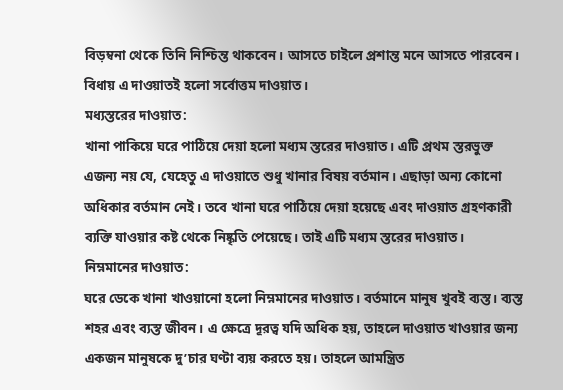বিড়ম্বনা থেকে তিনি নিশ্চিন্ত থাকবেন। আসতে চাইলে প্রশান্ত মনে আসতে পারবেন। বিধায় এ দাওয়াতই হলো সর্বোত্তম দাওয়াত।
মধ্যস্তরের দাওয়াত:
খানা পাকিয়ে ঘরে পাঠিয়ে দেয়া হলো মধ্যম স্তরের দাওয়াত। এটি প্রথম স্তরভুক্ত এজন্য নয় যে, যেহেতু এ দাওয়াতে শুধু খানার বিষয় বর্তমান। এছাড়া অন্য কোনো অধিকার বর্তমান নেই। তবে খানা ঘরে পাঠিয়ে দেয়া হয়েছে এবং দাওয়াত গ্রহণকারী ব্যক্তি যাওয়ার কষ্ট থেকে নিষ্কৃতি পেয়েছে। তাই এটি মধ্যম স্তরের দাওয়াত।
নিম্নমানের দাওয়াত:
ঘরে ডেকে খানা খাওয়ানো হলো নিম্নমানের দাওয়াত। বর্তমানে মানুষ খুবই ব্যস্ত। ব্যস্ত শহর এবং ব্যস্ত জীবন। এ ক্ষেত্রে দূরত্ব যদি অধিক হয়, তাহলে দাওয়াত খাওয়ার জন্য একজন মানুষকে দু’চার ঘণ্টা ব্যয় করতে হয়। তাহলে আমন্ত্রিত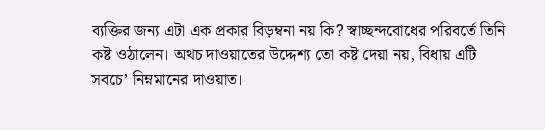ব্যক্তির জন্য এটা এক প্রকার বিড়ম্বনা নয় কি? স্বাচ্ছন্দবোধের পরিবর্তে তিনি কষ্ট ওঠালেন। অথচ দাওয়াতের উদ্দেশ্য তো কষ্ট দেয়া নয়, বিধায় এটি সবচে’ নিম্নমানের দাওয়াত।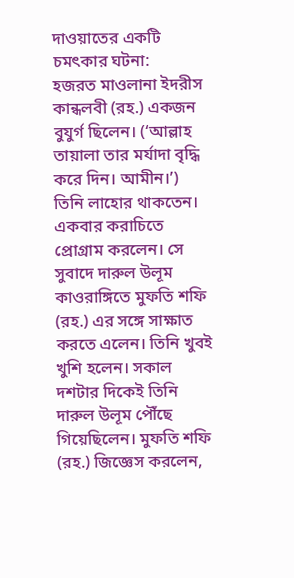দাওয়াতের একটি চমৎকার ঘটনা:
হজরত মাওলানা ইদরীস কান্ধলবী (রহ.) একজন বুযুর্গ ছিলেন। (‘আল্লাহ তায়ালা তার মর্যাদা বৃদ্ধি করে দিন। আমীন।’) তিনি লাহোর থাকতেন। একবার করাচিতে প্রোগ্রাম করলেন। সে সুবাদে দারুল উলূম কাওরাঙ্গিতে মুফতি শফি (রহ.) এর সঙ্গে সাক্ষাত করতে এলেন। তিনি খুবই খুশি হলেন। সকাল দশটার দিকেই তিনি দারুল উলূম পৌঁছে গিয়েছিলেন। মুফতি শফি (রহ.) জিজ্ঞেস করলেন,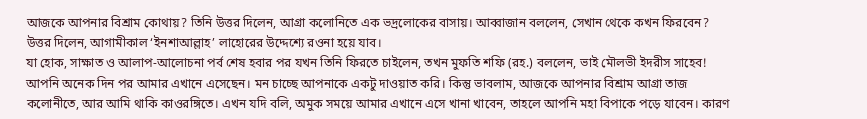আজকে আপনার বিশ্রাম কোথায়? তিনি উত্তর দিলেন, আগ্রা কলোনিতে এক ভদ্রলোকের বাসায়। আব্বাজান বললেন, সেখান থেকে কখন ফিরবেন? উত্তর দিলেন, আগামীকাল ‘ইনশাআল্লাহ’ লাহোরের উদ্দেশ্যে রওনা হয়ে যাব।
যা হোক, সাক্ষাত ও আলাপ-আলোচনা পর্ব শেষ হবার পর যখন তিনি ফিরতে চাইলেন, তখন মুফতি শফি (রহ.) বললেন, ভাই মৌলভী ইদরীস সাহেব! আপনি অনেক দিন পর আমার এখানে এসেছেন। মন চাচ্ছে আপনাকে একটু দাওয়াত করি। কিন্তু ভাবলাম, আজকে আপনার বিশ্রাম আগ্রা তাজ কলোনীতে, আর আমি থাকি কাওরঙ্গিতে। এখন যদি বলি, অমুক সময়ে আমার এখানে এসে খানা খাবেন, তাহলে আপনি মহা বিপাকে পড়ে যাবেন। কারণ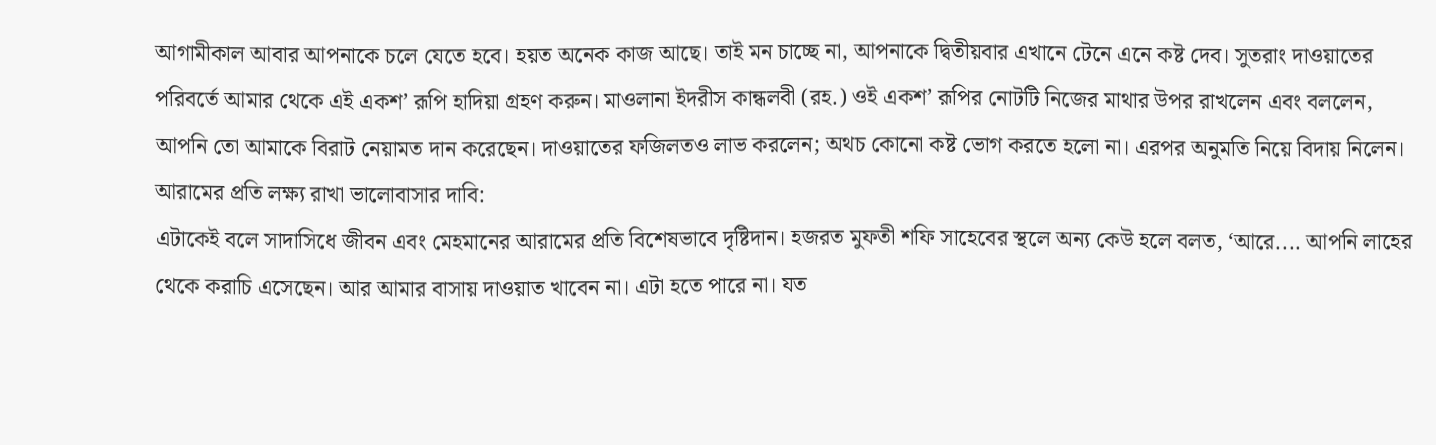আগামীকাল আবার আপনাকে চলে যেতে হবে। হয়ত অনেক কাজ আছে। তাই মন চাচ্ছে না, আপনাকে দ্বিতীয়বার এখানে টেনে এনে কষ্ট দেব। সুতরাং দাওয়াতের পরিবর্তে আমার থেকে এই একশ’ রূপি হাদিয়া গ্রহণ করুন। মাওলানা ইদরীস কান্ধলবী (রহ.) ওই একশ’ রূপির নোটটি নিজের মাথার উপর রাখলেন এবং বললেন, আপনি তো আমাকে বিরাট নেয়ামত দান করেছেন। দাওয়াতের ফজিলতও লাভ করলেন; অথচ কোনো কষ্ট ভোগ করতে হলো না। এরপর অনুমতি নিয়ে বিদায় নিলেন।
আরামের প্রতি লক্ষ্য রাখা ভালোবাসার দাবি:
এটাকেই বলে সাদাসিধে জীবন এবং মেহমানের আরামের প্রতি বিশেষভাবে দৃষ্টিদান। হজরত মুফতী শফি সাহেবের স্থলে অন্য কেউ হলে বলত, ‘আরে.... আপনি লাহের থেকে করাচি এসেছেন। আর আমার বাসায় দাওয়াত খাবেন না। এটা হতে পারে না। যত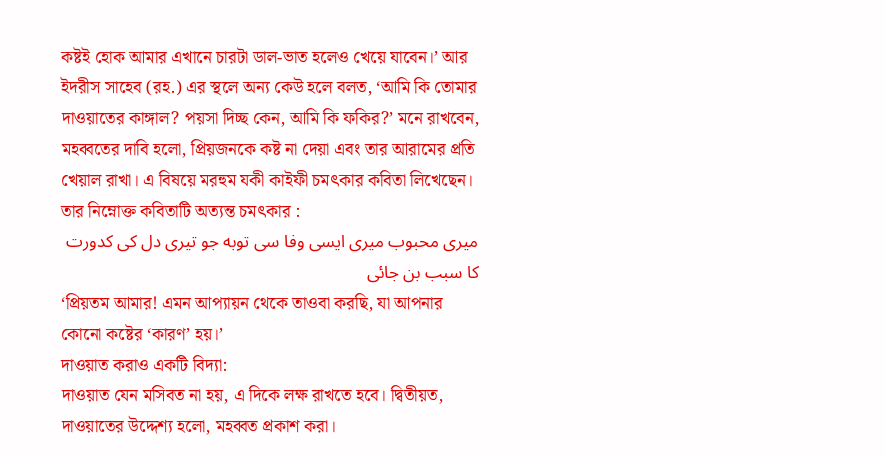কষ্টই হোক আমার এখানে চারটা ডাল-ভাত হলেও খেয়ে যাবেন।’ আর ইদরীস সাহেব (রহ.) এর স্থলে অন্য কেউ হলে বলত, ‘আমি কি তোমার দাওয়াতের কাঙ্গাল? পয়সা দিচ্ছ কেন, আমি কি ফকির?’ মনে রাখবেন, মহব্বতের দাবি হলো, প্রিয়জনকে কষ্ট না দেয়া এবং তার আরামের প্রতি খেয়াল রাখা। এ বিষয়ে মরহুম যকী কাইফী চমৎকার কবিতা লিখেছেন। তার নিম্নোক্ত কবিতাটি অত্যন্ত চমৎকার :
ميرى محبوب ميرى ايسى وفا سى توبه جو تيرى دل كى كدورت كا سبب بن جائى
‘প্রিয়তম আমার! এমন আপ্যায়ন থেকে তাওবা করছি, যা আপনার কোনো কষ্টের ‘কারণ’ হয়।’
দাওয়াত করাও একটি বিদ্যা:
দাওয়াত যেন মসিবত না হয়, এ দিকে লক্ষ রাখতে হবে। দ্বিতীয়ত, দাওয়াতের উদ্দেশ্য হলো, মহব্বত প্রকাশ করা।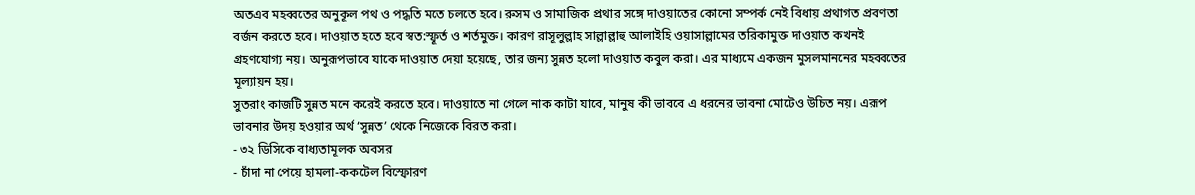অতএব মহব্বতের অনুকূল পথ ও পদ্ধতি মতে চলতে হবে। রুসম ও সামাজিক প্রথার সঙ্গে দাওয়াতের কোনো সম্পর্ক নেই বিধায় প্রথাগত প্রবণতা বর্জন করতে হবে। দাওয়াত হতে হবে স্বত:স্ফূর্ত ও শর্তমুক্ত। কারণ রাসূলুল্লাহ সাল্লাল্লাহু আলাইহি ওয়াসাল্লামের তরিকামুক্ত দাওয়াত কখনই গ্রহণযোগ্য নয়। অনুরূপভাবে যাকে দাওয়াত দেয়া হয়েছে, তার জন্য সুন্নত হলো দাওয়াত কবুল করা। এর মাধ্যমে একজন মুসলমাননের মহব্বতের মূল্যায়ন হয়।
সুতরাং কাজটি সুন্নত মনে করেই করতে হবে। দাওয়াতে না গেলে নাক কাটা যাবে, মানুষ কী ভাববে এ ধরনের ভাবনা মোটেও উচিত নয়। এরূপ ভাবনার উদয় হওয়ার অর্থ ‘সুন্নত’ থেকে নিজেকে বিরত করা।
- ৩২ ডিসিকে বাধ্যতামূলক অবসর
- চাঁদা না পেয়ে হামলা-ককটেল বিস্ফোরণ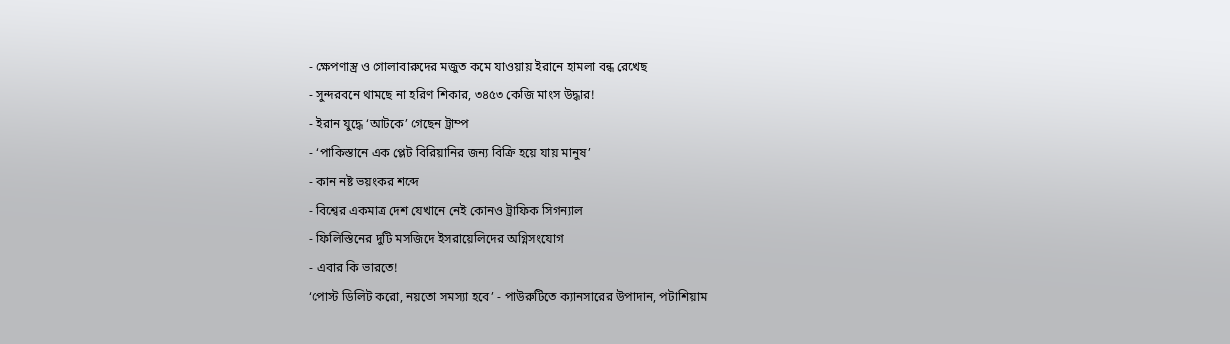- ক্ষেপণাস্ত্র ও গোলাবারুদের মজুত কমে যাওয়ায় ইরানে হামলা বন্ধ রেখেছ
- সুন্দরবনে থামছে না হরিণ শিকার, ৩৪৫৩ কেজি মাংস উদ্ধার!
- ইরান যুদ্ধে ‘আটকে’ গেছেন ট্রাম্প
- ‘পাকিস্তানে এক প্লেট বিরিয়ানির জন্য বিক্রি হয়ে যায় মানুষ’
- কান নষ্ট ভয়ংকর শব্দে
- বিশ্বের একমাত্র দেশ যেখানে নেই কোনও ট্রাফিক সিগন্যাল
- ফিলিস্তিনের দুটি মসজিদে ইসরায়েলিদের অগ্নিসংযোগ
- এবার কি ভারতে!
‘পোস্ট ডিলিট করো, নয়তো সমস্যা হবে’ - পাউরুটিতে ক্যানসারের উপাদান, পটাশিয়াম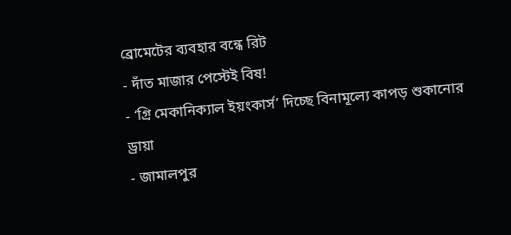ব্রোমেটের ব্যবহার বন্ধে রিট
- দাঁত মাজার পেস্টেই বিষ!
- ‘গ্রি মেকানিক্যাল ইয়ংকার্স’ দিচ্ছে বিনামূল্যে কাপড় শুকানোর ড্রায়া
- জামালপুর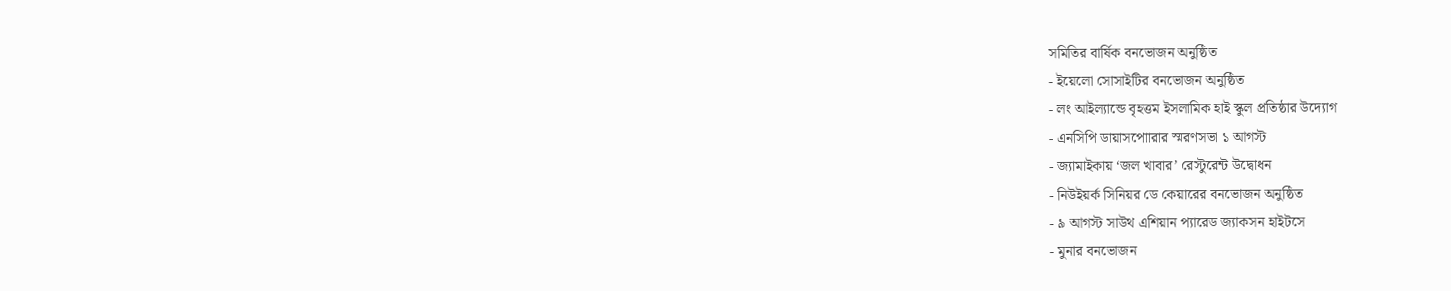সমিতির বার্ষিক বনভোজন অনুষ্ঠিত
- ইয়েলো সোসাইটির বনভোজন অনুষ্ঠিত
- লং আইল্যান্ডে বৃহত্তম ইসলামিক হাই স্কুল প্রতিষ্ঠার উদ্যোগ
- এনসিপি ডায়াসপোারার স্মরণসভা ১ আগস্ট
- জ্যামাইকায় ‘জল খাবার’ রেস্টুরেন্ট উদ্বোধন
- নিউইয়র্ক সিনিয়র ডে কেয়ারের বনভোজন অনুষ্ঠিত
- ৯ আগস্ট সাউথ এশিয়ান প্যারেড জ্যাকসন হাইটসে
- মুনার বনভোজন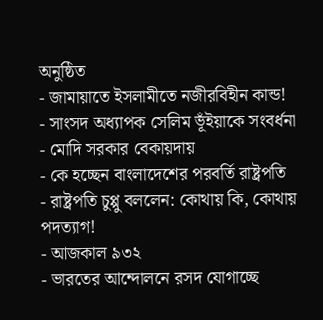অনুষ্ঠিত
- জামায়াতে ইসলামীতে নজীরবিহীন কান্ড!
- সাংসদ অধ্যাপক সেলিম ভূঁইয়াকে সংবর্ধনা
- মোদি সরকার বেকায়দায়
- কে হচ্ছেন বাংলাদেশের পরবর্তি রাষ্ট্রপতি
- রাষ্ট্রপতি চুপ্পু বললেন: কোথায় কি, কোথায় পদত্যাগ!
- আজকাল ৯৩২
- ভারতের আন্দোলনে রসদ যোগাচ্ছে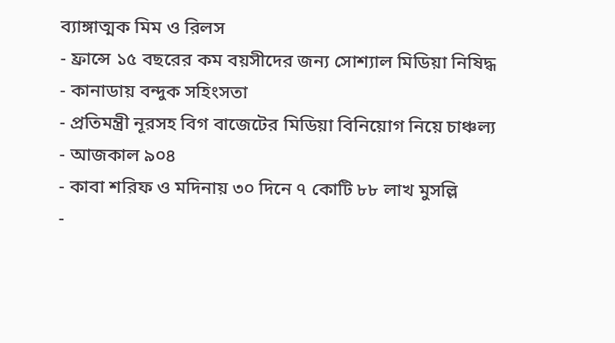ব্যাঙ্গাত্মক মিম ও রিলস
- ফ্রান্সে ১৫ বছরের কম বয়সীদের জন্য সোশ্যাল মিডিয়া নিষিদ্ধ
- কানাডায় বন্দুক সহিংসতা
- প্রতিমন্ত্রী নূরসহ বিগ বাজেটের মিডিয়া বিনিয়োগ নিয়ে চাঞ্চল্য
- আজকাল ৯০৪
- কাবা শরিফ ও মদিনায় ৩০ দিনে ৭ কোটি ৮৮ লাখ মুসল্লি
-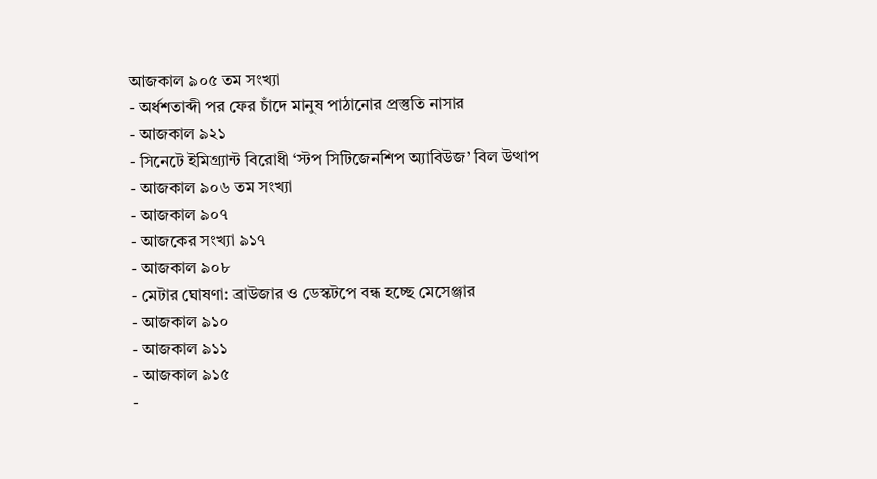আজকাল ৯০৫ তম সংখ্যা
- অর্ধশতাব্দী পর ফের চাঁদে মানুষ পাঠানোর প্রস্তুতি নাসার
- আজকাল ৯২১
- সিনেটে ইমিগ্র্যান্ট বিরোধী ‘স্টপ সিটিজেনশিপ অ্যাবিউজ’ বিল উত্থাপ
- আজকাল ৯০৬ তম সংখ্যা
- আজকাল ৯০৭
- আজকের সংখ্যা ৯১৭
- আজকাল ৯০৮
- মেটার ঘোষণা: ব্রাউজার ও ডেস্কটপে বন্ধ হচ্ছে মেসেঞ্জার
- আজকাল ৯১০
- আজকাল ৯১১
- আজকাল ৯১৫
-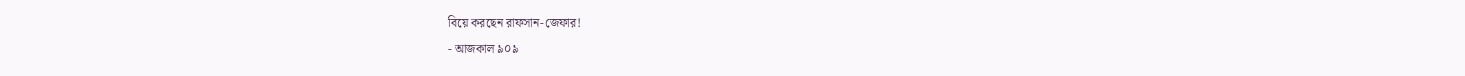বিয়ে করছেন রাফসান-জেফার!
- আজকাল ৯০৯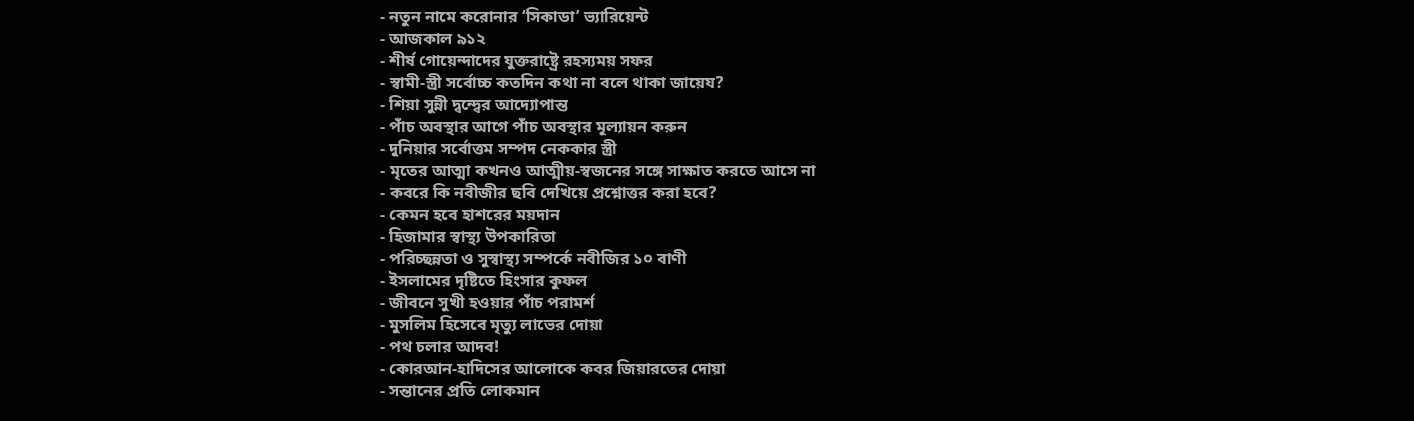- নতুন নামে করোনার ‘সিকাডা’ ভ্যারিয়েন্ট
- আজকাল ৯১২
- শীর্ষ গোয়েন্দাদের যুক্তরাষ্ট্রে রহস্যময় সফর
- স্বামী-স্ত্রী সর্বোচ্চ কতদিন কথা না বলে থাকা জায়েয?
- শিয়া সুন্নী দ্বন্দ্বের আদ্যোপান্ত
- পাঁচ অবস্থার আগে পাঁচ অবস্থার মূল্যায়ন করুন
- দুনিয়ার সর্বোত্তম সম্পদ নেককার স্ত্রী
- মৃতের আত্মা কখনও আত্মীয়-স্বজনের সঙ্গে সাক্ষাত করতে আসে না
- কবরে কি নবীজীর ছবি দেখিয়ে প্রশ্নোত্তর করা হবে?
- কেমন হবে হাশরের ময়দান
- হিজামার স্বাস্থ্য উপকারিতা
- পরিচ্ছন্নতা ও সুস্বাস্থ্য সম্পর্কে নবীজির ১০ বাণী
- ইসলামের দৃষ্টিতে হিংসার কুফল
- জীবনে সুখী হওয়ার পাঁচ পরামর্শ
- মুসলিম হিসেবে মৃত্যু লাভের দোয়া
- পথ চলার আদব!
- কোরআন-হাদিসের আলোকে কবর জিয়ারতের দোয়া
- সন্তানের প্রতি লোকমান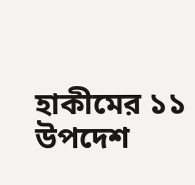হাকীমের ১১ উপদেশ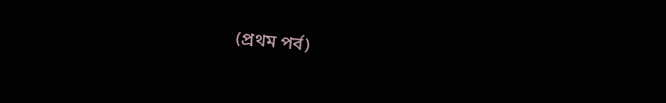(প্রথম পর্ব)